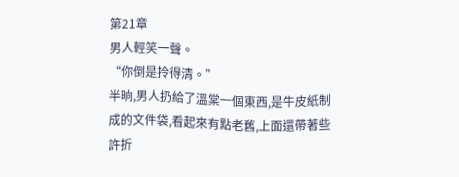第21章
男人輕笑一聲。
“你倒是拎得清。”
半晌,男人扔給了溫棠一個東西,是牛皮紙制成的文件袋,看起來有點老舊,上面還帶著些許折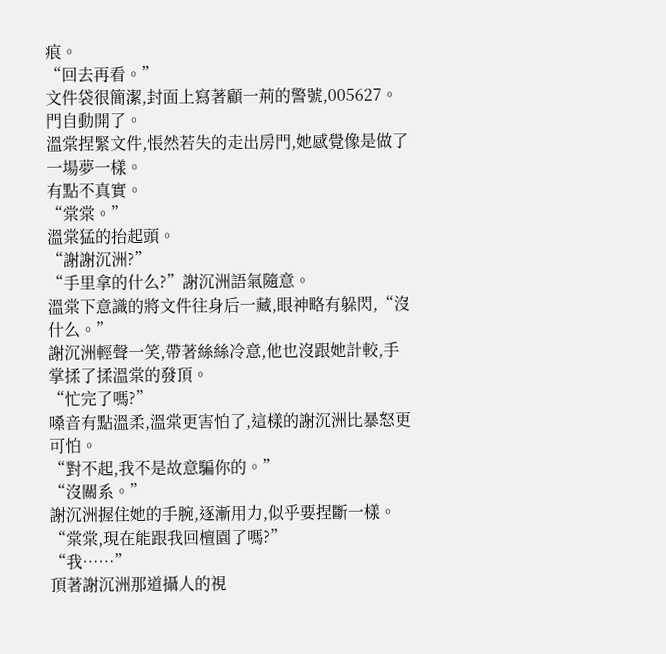痕。
“回去再看。”
文件袋很簡潔,封面上寫著顧一荊的警號,005627。
門自動開了。
溫棠捏緊文件,悵然若失的走出房門,她感覺像是做了一場夢一樣。
有點不真實。
“棠棠。”
溫棠猛的抬起頭。
“謝謝沉洲?”
“手里拿的什么?”謝沉洲語氣隨意。
溫棠下意識的將文件往身后一藏,眼神略有躲閃,“沒什么。”
謝沉洲輕聲一笑,帶著絲絲冷意,他也沒跟她計較,手掌揉了揉溫棠的發頂。
“忙完了嗎?”
嗓音有點溫柔,溫棠更害怕了,這樣的謝沉洲比暴怒更可怕。
“對不起,我不是故意騙你的。”
“沒關系。”
謝沉洲握住她的手腕,逐漸用力,似乎要捏斷一樣。
“棠棠,現在能跟我回檀園了嗎?”
“我……”
頂著謝沉洲那道攝人的視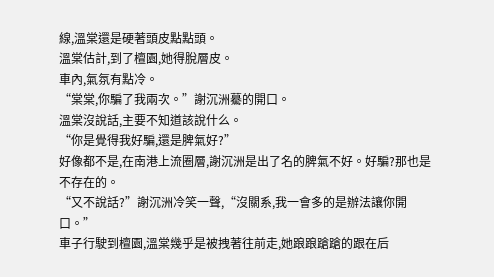線,溫棠還是硬著頭皮點點頭。
溫棠估計,到了檀園,她得脫層皮。
車內,氣氛有點冷。
“棠棠,你騙了我兩次。”謝沉洲驀的開口。
溫棠沒說話,主要不知道該說什么。
“你是覺得我好騙,還是脾氣好?”
好像都不是,在南港上流圈層,謝沉洲是出了名的脾氣不好。好騙?那也是不存在的。
“又不說話?”謝沉洲冷笑一聲,“沒關系,我一會多的是辦法讓你開口。”
車子行駛到檀園,溫棠幾乎是被拽著往前走,她踉踉蹌蹌的跟在后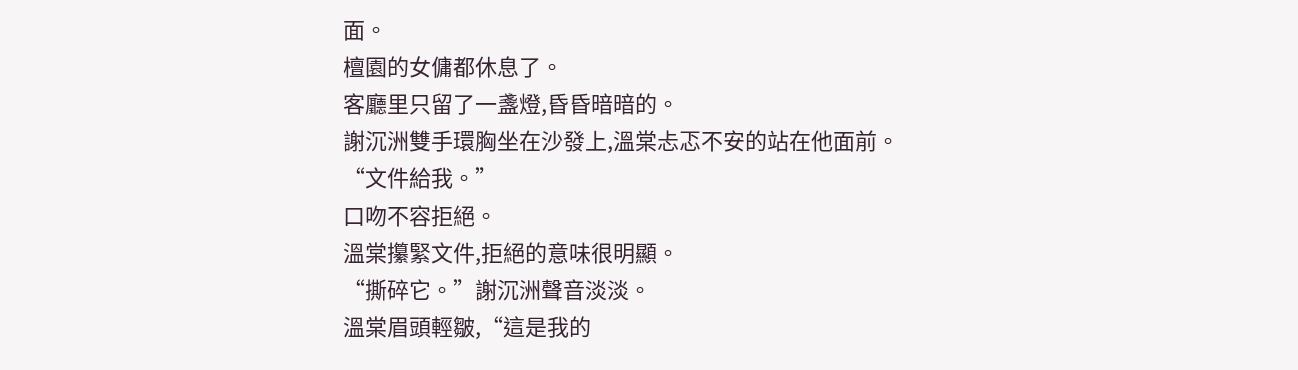面。
檀園的女傭都休息了。
客廳里只留了一盞燈,昏昏暗暗的。
謝沉洲雙手環胸坐在沙發上,溫棠忐忑不安的站在他面前。
“文件給我。”
口吻不容拒絕。
溫棠攥緊文件,拒絕的意味很明顯。
“撕碎它。”謝沉洲聲音淡淡。
溫棠眉頭輕皺,“這是我的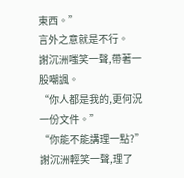東西。”
言外之意就是不行。
謝沉洲嗤笑一聲,帶著一股嘲諷。
“你人都是我的,更何況一份文件。”
“你能不能講理一點?”
謝沉洲輕笑一聲,理了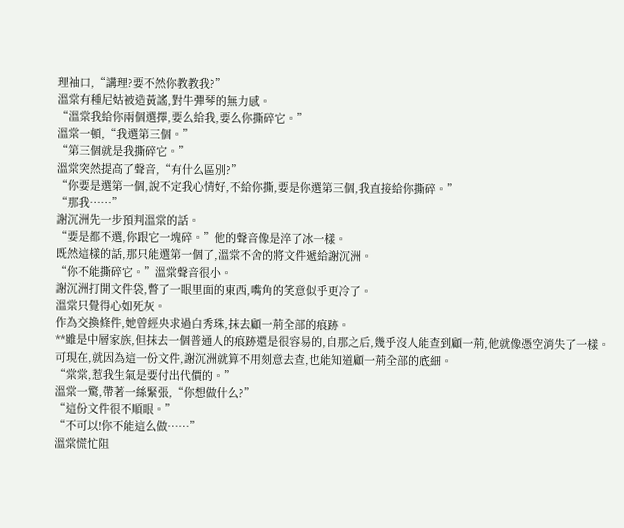理袖口,“講理?要不然你教教我?”
溫棠有種尼姑被造黃謠,對牛彈琴的無力感。
“溫棠我給你兩個選擇,要么給我,要么你撕碎它。”
溫棠一頓,“我選第三個。”
“第三個就是我撕碎它。”
溫棠突然提高了聲音,“有什么區別?”
“你要是選第一個,說不定我心情好,不給你撕,要是你選第三個,我直接給你撕碎。”
“那我……”
謝沉洲先一步預判溫棠的話。
“要是都不選,你跟它一塊碎。”他的聲音像是淬了冰一樣。
既然這樣的話,那只能選第一個了,溫棠不舍的將文件遞給謝沉洲。
“你不能撕碎它。”溫棠聲音很小。
謝沉洲打開文件袋,瞥了一眼里面的東西,嘴角的笑意似乎更冷了。
溫棠只覺得心如死灰。
作為交換條件,她曾經央求過白秀珠,抹去顧一荊全部的痕跡。
**雖是中層家族,但抹去一個普通人的痕跡還是很容易的,自那之后,幾乎沒人能查到顧一荊,他就像憑空消失了一樣。
可現在,就因為這一份文件,謝沉洲就算不用刻意去查,也能知道顧一荊全部的底細。
“棠棠,惹我生氣是要付出代價的。”
溫棠一驚,帶著一絲緊張,“你想做什么?”
“這份文件很不順眼。”
“不可以!你不能這么做……”
溫棠慌忙阻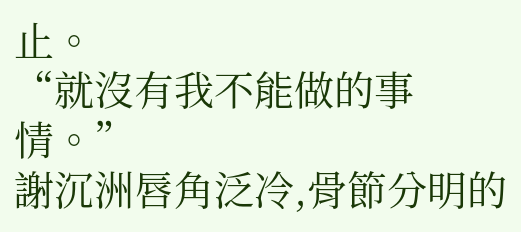止。
“就沒有我不能做的事情。”
謝沉洲唇角泛冷,骨節分明的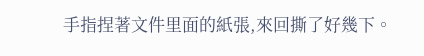手指捏著文件里面的紙張,來回撕了好幾下。